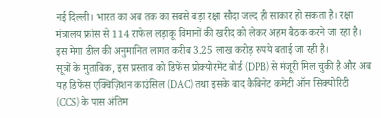नई दिल्ली। भारत का अब तक का सबसे बड़ा रक्षा सौदा जल्द ही साकार हो सकता है। रक्षा मंत्रालय फ्रांस से 114 राफेल लड़ाकू विमानों की खरीद को लेकर अहम बैठक करने जा रहा है। इस मेगा डील की अनुमानित लागत करीब 3.25 लाख करोड़ रुपये बताई जा रही है।
सूत्रों के मुताबिक, इस प्रस्ताव को डिफेंस प्रोक्योरमेंट बोर्ड (DPB) से मंजूरी मिल चुकी है और अब यह डिफेंस एक्विज़िशन काउंसिल (DAC) तथा इसके बाद कैबिनेट कमेटी ऑन सिक्योरिटी (CCS) के पास अंतिम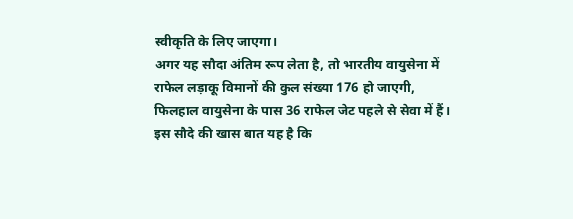स्वीकृति के लिए जाएगा।
अगर यह सौदा अंतिम रूप लेता है, तो भारतीय वायुसेना में राफेल लड़ाकू विमानों की कुल संख्या 176 हो जाएगी, फिलहाल वायुसेना के पास 36 राफेल जेट पहले से सेवा में हैं।
इस सौदे की खास बात यह है कि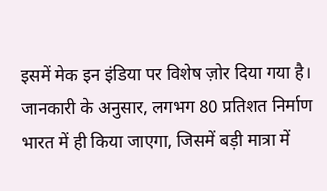इसमें मेक इन इंडिया पर विशेष ज़ोर दिया गया है। जानकारी के अनुसार, लगभग 80 प्रतिशत निर्माण भारत में ही किया जाएगा, जिसमें बड़ी मात्रा में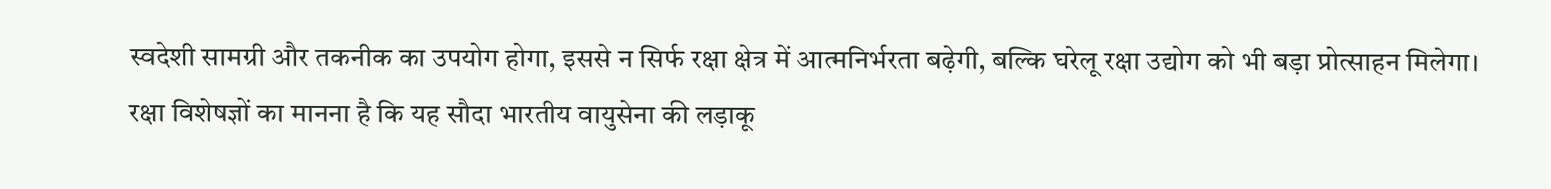स्वदेशी सामग्री और तकनीक का उपयोग होगा, इससे न सिर्फ रक्षा क्षेत्र में आत्मनिर्भरता बढ़ेगी, बल्कि घरेलू रक्षा उद्योग को भी बड़ा प्रोत्साहन मिलेगा।
रक्षा विशेषज्ञों का मानना है कि यह सौदा भारतीय वायुसेना की लड़ाकू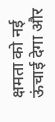क्षमता को नई ऊंचाई देगा और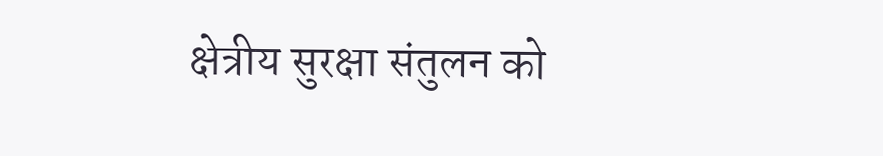क्षेत्रीय सुरक्षा संतुलन को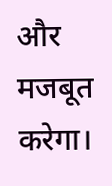और मजबूत करेगा।